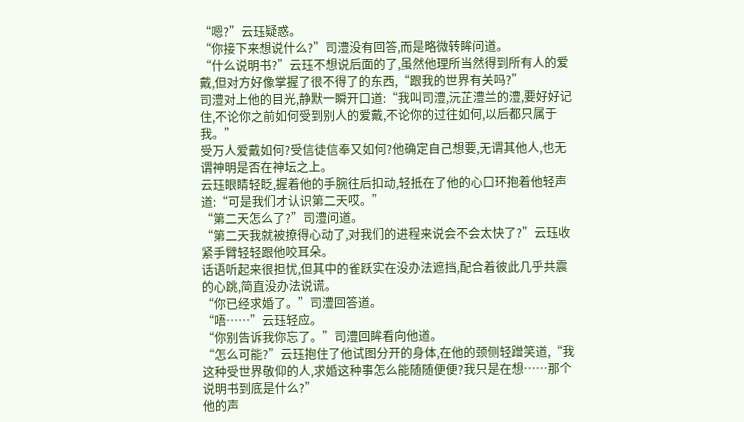“嗯?”云珏疑惑。
“你接下来想说什么?”司澧没有回答,而是略微转眸问道。
“什么说明书?”云珏不想说后面的了,虽然他理所当然得到所有人的爱戴,但对方好像掌握了很不得了的东西,“跟我的世界有关吗?”
司澧对上他的目光,静默一瞬开口道:“我叫司澧,沅芷澧兰的澧,要好好记住,不论你之前如何受到别人的爱戴,不论你的过往如何,以后都只属于我。”
受万人爱戴如何?受信徒信奉又如何?他确定自己想要,无谓其他人,也无谓神明是否在神坛之上。
云珏眼睛轻眨,握着他的手腕往后扣动,轻抵在了他的心口环抱着他轻声道:“可是我们才认识第二天哎。”
“第二天怎么了?”司澧问道。
“第二天我就被撩得心动了,对我们的进程来说会不会太快了?”云珏收紧手臂轻轻跟他咬耳朵。
话语听起来很担忧,但其中的雀跃实在没办法遮挡,配合着彼此几乎共震的心跳,简直没办法说谎。
“你已经求婚了。”司澧回答道。
“唔……”云珏轻应。
“你别告诉我你忘了。”司澧回眸看向他道。
“怎么可能?”云珏抱住了他试图分开的身体,在他的颈侧轻蹭笑道,“我这种受世界敬仰的人,求婚这种事怎么能随随便便?我只是在想……那个说明书到底是什么?”
他的声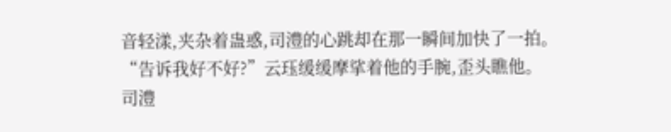音轻漾,夹杂着蛊惑,司澧的心跳却在那一瞬间加快了一拍。
“告诉我好不好?”云珏缓缓摩挲着他的手腕,歪头瞧他。
司澧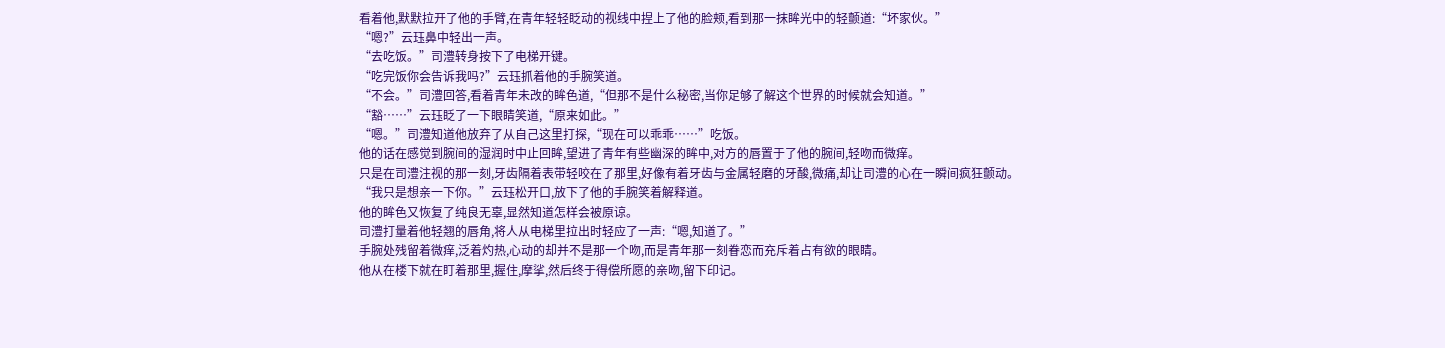看着他,默默拉开了他的手臂,在青年轻轻眨动的视线中捏上了他的脸颊,看到那一抹眸光中的轻颤道:“坏家伙。”
“嗯?”云珏鼻中轻出一声。
“去吃饭。”司澧转身按下了电梯开键。
“吃完饭你会告诉我吗?”云珏抓着他的手腕笑道。
“不会。”司澧回答,看着青年未改的眸色道,“但那不是什么秘密,当你足够了解这个世界的时候就会知道。”
“豁……”云珏眨了一下眼睛笑道,“原来如此。”
“嗯。”司澧知道他放弃了从自己这里打探,“现在可以乖乖……”吃饭。
他的话在感觉到腕间的湿润时中止回眸,望进了青年有些幽深的眸中,对方的唇置于了他的腕间,轻吻而微痒。
只是在司澧注视的那一刻,牙齿隔着表带轻咬在了那里,好像有着牙齿与金属轻磨的牙酸,微痛,却让司澧的心在一瞬间疯狂颤动。
“我只是想亲一下你。”云珏松开口,放下了他的手腕笑着解释道。
他的眸色又恢复了纯良无辜,显然知道怎样会被原谅。
司澧打量着他轻翘的唇角,将人从电梯里拉出时轻应了一声:“嗯,知道了。”
手腕处残留着微痒,泛着灼热,心动的却并不是那一个吻,而是青年那一刻眷恋而充斥着占有欲的眼睛。
他从在楼下就在盯着那里,握住,摩挲,然后终于得偿所愿的亲吻,留下印记。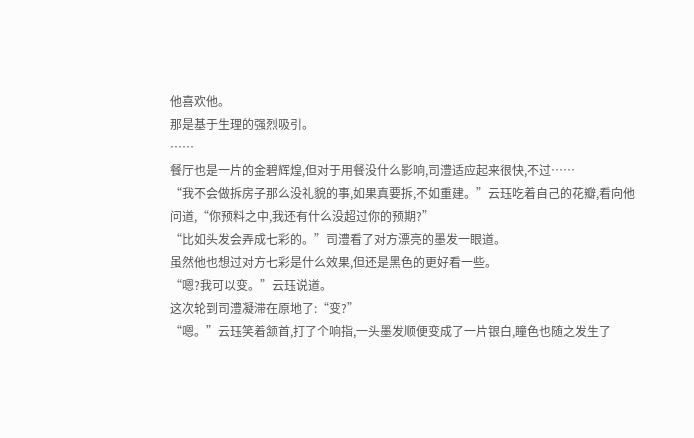他喜欢他。
那是基于生理的强烈吸引。
……
餐厅也是一片的金碧辉煌,但对于用餐没什么影响,司澧适应起来很快,不过……
“我不会做拆房子那么没礼貌的事,如果真要拆,不如重建。”云珏吃着自己的花瓣,看向他问道,“你预料之中,我还有什么没超过你的预期?”
“比如头发会弄成七彩的。”司澧看了对方漂亮的墨发一眼道。
虽然他也想过对方七彩是什么效果,但还是黑色的更好看一些。
“嗯?我可以变。”云珏说道。
这次轮到司澧凝滞在原地了:“变?”
“嗯。”云珏笑着颔首,打了个响指,一头墨发顺便变成了一片银白,瞳色也随之发生了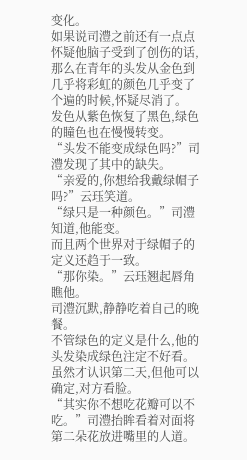变化。
如果说司澧之前还有一点点怀疑他脑子受到了创伤的话,那么在青年的头发从金色到几乎将彩虹的颜色几乎变了个遍的时候,怀疑尽消了。
发色从紫色恢复了黑色,绿色的瞳色也在慢慢转变。
“头发不能变成绿色吗?”司澧发现了其中的缺失。
“亲爱的,你想给我戴绿帽子吗?”云珏笑道。
“绿只是一种颜色。”司澧知道,他能变。
而且两个世界对于绿帽子的定义还趋于一致。
“那你染。”云珏翘起唇角瞧他。
司澧沉默,静静吃着自己的晚餐。
不管绿色的定义是什么,他的头发染成绿色注定不好看。
虽然才认识第二天,但他可以确定,对方看脸。
“其实你不想吃花瓣可以不吃。”司澧抬眸看着对面将第二朵花放进嘴里的人道。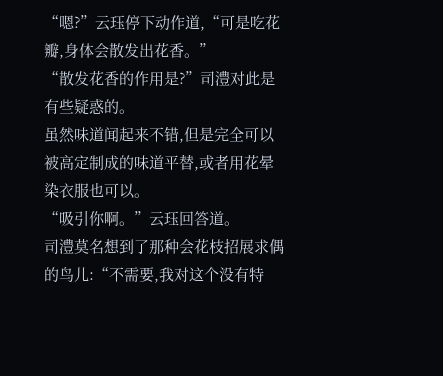“嗯?”云珏停下动作道,“可是吃花瓣,身体会散发出花香。”
“散发花香的作用是?”司澧对此是有些疑惑的。
虽然味道闻起来不错,但是完全可以被高定制成的味道平替,或者用花晕染衣服也可以。
“吸引你啊。”云珏回答道。
司澧莫名想到了那种会花枝招展求偶的鸟儿:“不需要,我对这个没有特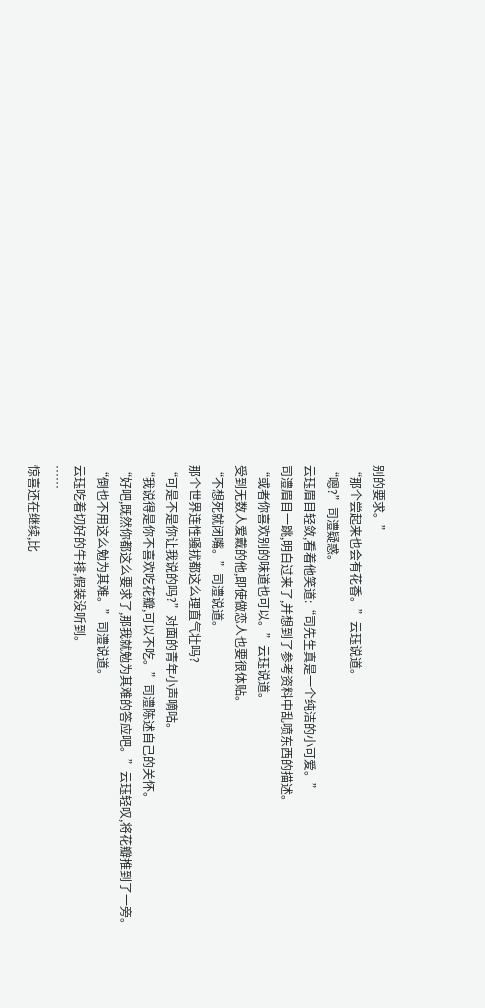别的要求。”
“那个尝起来也会有花香。”云珏说道。
“嗯?”司澧疑惑。
云珏眉目轻敛,看着他笑道:“司先生真是一个纯洁的小可爱。”
司澧眉目一跳,明白过来了,并想到了参考资料中乱喷东西的描述。
“或者你喜欢别的味道也可以。”云珏说道。
受到无数人爱戴的他,即使做恋人也要很体贴。
“不想死就闭嘴。”司澧说道。
那个世界连性骚扰都这么理直气壮吗?
“可是不是你让我说的吗?”对面的青年小声嘀咕。
“我说得是你不喜欢吃花瓣,可以不吃。”司澧陈述自己的关怀。
“好吧,既然你都这么要求了,那我就勉为其难的答应吧。”云珏轻叹,将花瓣推到了一旁。
“倒也不用这么勉为其难。”司澧说道。
云珏吃着切好的牛排,假装没听到。
……
惊喜还在继续,比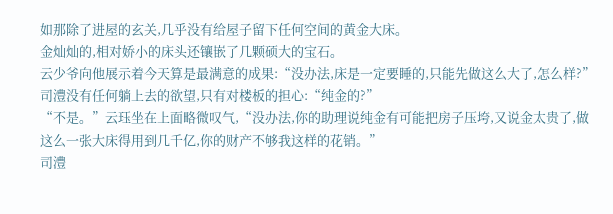如那除了进屋的玄关,几乎没有给屋子留下任何空间的黄金大床。
金灿灿的,相对娇小的床头还镶嵌了几颗硕大的宝石。
云少爷向他展示着今天算是最满意的成果:“没办法,床是一定要睡的,只能先做这么大了,怎么样?”
司澧没有任何躺上去的欲望,只有对楼板的担心:“纯金的?”
“不是。”云珏坐在上面略微叹气,“没办法,你的助理说纯金有可能把房子压垮,又说金太贵了,做这么一张大床得用到几千亿,你的财产不够我这样的花销。”
司澧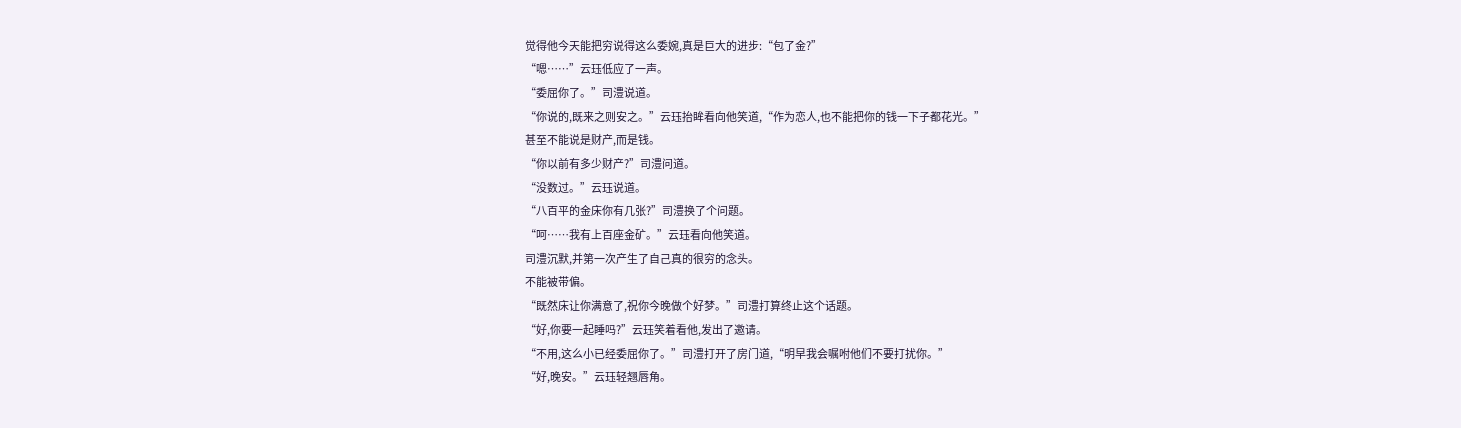觉得他今天能把穷说得这么委婉,真是巨大的进步:“包了金?”
“嗯……”云珏低应了一声。
“委屈你了。”司澧说道。
“你说的,既来之则安之。”云珏抬眸看向他笑道,“作为恋人,也不能把你的钱一下子都花光。”
甚至不能说是财产,而是钱。
“你以前有多少财产?”司澧问道。
“没数过。”云珏说道。
“八百平的金床你有几张?”司澧换了个问题。
“呵……我有上百座金矿。”云珏看向他笑道。
司澧沉默,并第一次产生了自己真的很穷的念头。
不能被带偏。
“既然床让你满意了,祝你今晚做个好梦。”司澧打算终止这个话题。
“好,你要一起睡吗?”云珏笑着看他,发出了邀请。
“不用,这么小已经委屈你了。”司澧打开了房门道,“明早我会嘱咐他们不要打扰你。”
“好,晚安。”云珏轻翘唇角。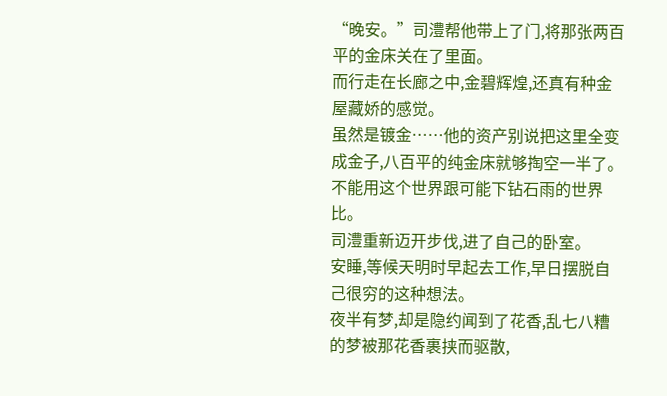“晚安。”司澧帮他带上了门,将那张两百平的金床关在了里面。
而行走在长廊之中,金碧辉煌,还真有种金屋藏娇的感觉。
虽然是镀金……他的资产别说把这里全变成金子,八百平的纯金床就够掏空一半了。
不能用这个世界跟可能下钻石雨的世界比。
司澧重新迈开步伐,进了自己的卧室。
安睡,等候天明时早起去工作,早日摆脱自己很穷的这种想法。
夜半有梦,却是隐约闻到了花香,乱七八糟的梦被那花香裹挟而驱散,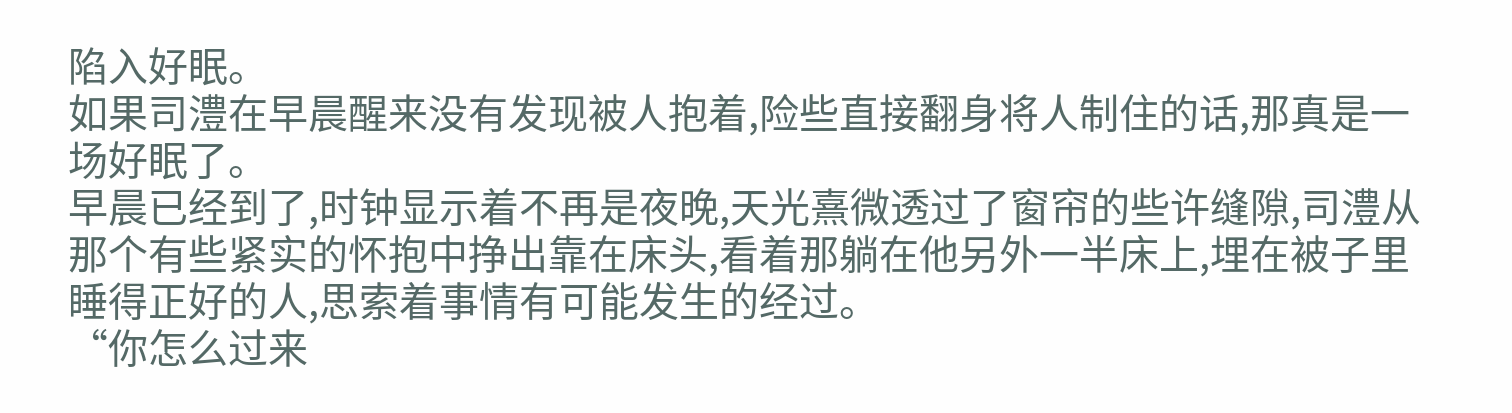陷入好眠。
如果司澧在早晨醒来没有发现被人抱着,险些直接翻身将人制住的话,那真是一场好眠了。
早晨已经到了,时钟显示着不再是夜晚,天光熹微透过了窗帘的些许缝隙,司澧从那个有些紧实的怀抱中挣出靠在床头,看着那躺在他另外一半床上,埋在被子里睡得正好的人,思索着事情有可能发生的经过。
“你怎么过来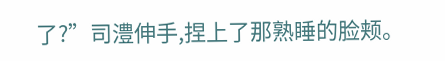了?”司澧伸手,捏上了那熟睡的脸颊。